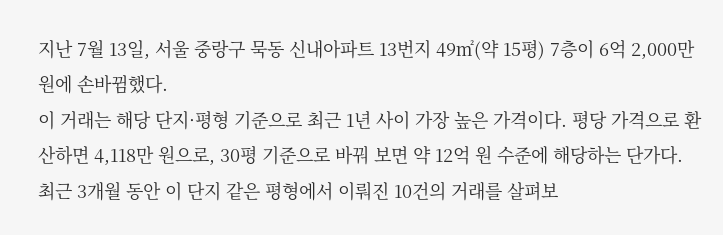지난 7월 13일, 서울 중랑구 묵동 신내아파트 13번지 49㎡(약 15평) 7층이 6억 2,000만 원에 손바뀜했다.
이 거래는 해당 단지·평형 기준으로 최근 1년 사이 가장 높은 가격이다. 평당 가격으로 환산하면 4,118만 원으로, 30평 기준으로 바꿔 보면 약 12억 원 수준에 해당하는 단가다.
최근 3개월 동안 이 단지 같은 평형에서 이뤄진 10건의 거래를 살펴보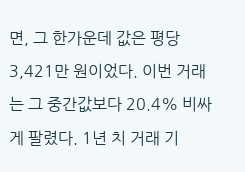면, 그 한가운데 값은 평당 3,421만 원이었다. 이번 거래는 그 중간값보다 20.4% 비싸게 팔렸다. 1년 치 거래 기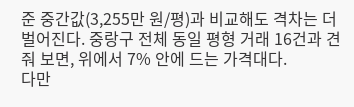준 중간값(3,255만 원/평)과 비교해도 격차는 더 벌어진다. 중랑구 전체 동일 평형 거래 16건과 견줘 보면, 위에서 7% 안에 드는 가격대다.
다만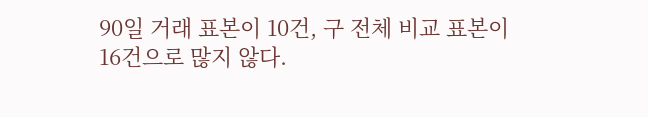90일 거래 표본이 10건, 구 전체 비교 표본이 16건으로 많지 않다.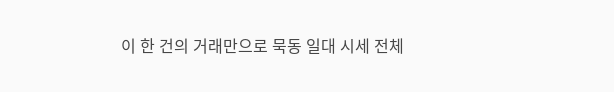이 한 건의 거래만으로 묵동 일대 시세 전체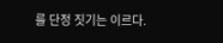를 단정 짓기는 이르다.